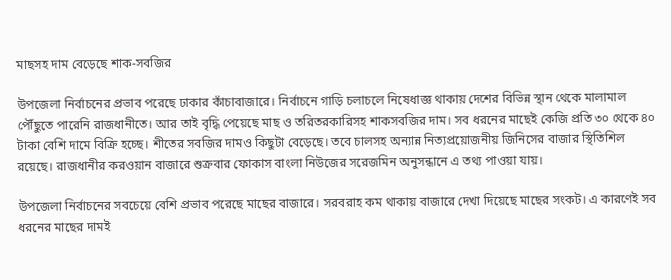মাছসহ দাম বেড়েছে শাক-সবজির

উপজেলা নির্বাচনের প্রভাব পরেছে ঢাকার কাঁচাবাজারে। নির্বাচনে গাড়ি চলাচলে নিষেধাজ্ঞ থাকায় দেশের বিভিন্ন স্থান থেকে মালামাল পৌঁছুতে পারেনি রাজধানীতে। আর তাই বৃদ্ধি পেয়েছে মাছ ও তরিতরকারিসহ শাকসবজির দাম। সব ধরনের মাছেই কেজি প্রতি ৩০ থেকে ৪০ টাকা বেশি দামে বিক্রি হচ্ছে। শীতের সবজির দামও কিছুটা বেড়েছে। তবে চালসহ অন্যান্ন নিত্যপ্রয়োজনীয় জিনিসের বাজার স্থিতিশিল রয়েছে। রাজধানীর করওয়ান বাজারে শুক্রবার ফোকাস বাংলা নিউজের সরেজমিন অনুসন্ধানে এ তথ্য পাওয়া যায়।

উপজেলা নির্বাচনের সবচেয়ে বেশি প্রভাব পরেছে মাছের বাজারে। সরবরাহ কম থাকায় বাজারে দেখা দিয়েছে মাছের সংকট। এ কারণেই সব ধরনের মাছের দামই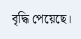বৃদ্ধি পেয়েছে।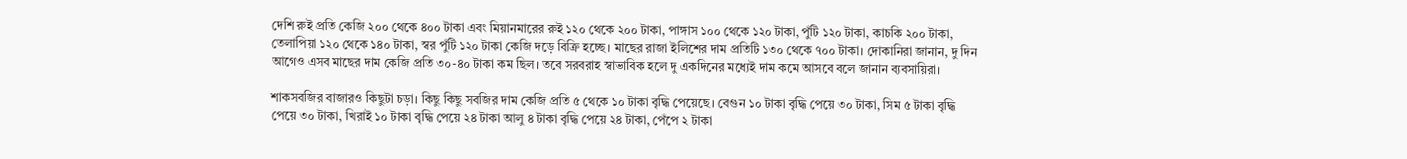দেশি রুই প্রতি কেজি ২০০ থেকে ৪০০ টাকা এবং মিয়ানমারের রুই ১২০ থেকে ২০০ টাকা, পাঙ্গাস ১০০ থেকে ১২০ টাকা, পুঁটি ১২০ টাকা, কাচকি ২০০ টাকা, তেলাপিয়া ১২০ থেকে ১৪০ টাকা, স্বর পুঁটি ১২০ টাকা কেজি দড়ে বিক্রি হচ্ছে। মাছের রাজা ইলিশের দাম প্রতিটি ১৩০ থেকে ৭০০ টাকা। দোকানিরা জানান, দু দিন আগেও এসব মাছের দাম কেজি প্রতি ৩০-৪০ টাকা কম ছিল। তবে সরবরাহ স্বাভাবিক হলে দু একদিনের মধ্যেই দাম কমে আসবে বলে জানান ব্যবসায়িরা।

শাকসবজির বাজারও কিছুটা চড়া। কিছু কিছু সবজির দাম কেজি প্রতি ৫ থেকে ১০ টাকা বৃদ্ধি পেয়েছে। বেগুন ১০ টাকা বৃদ্ধি পেয়ে ৩০ টাকা, সিম ৫ টাকা বৃদ্ধি পেয়ে ৩০ টাকা, খিরাই ১০ টাকা বৃদ্ধি পেয়ে ২৪ টাকা আলু ৪ টাকা বৃদ্ধি পেয়ে ২৪ টাকা, পেঁপে ২ টাকা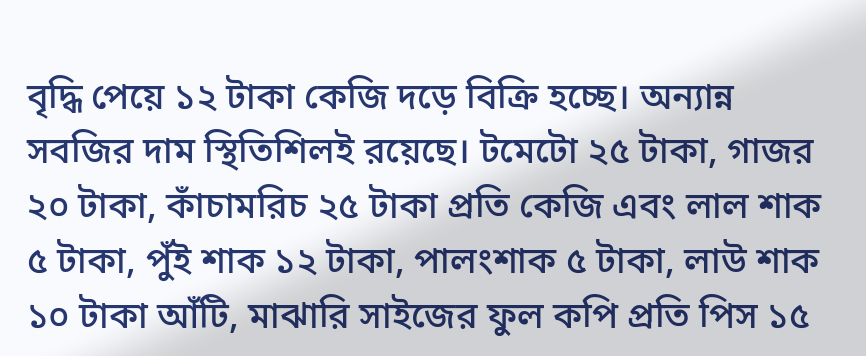বৃদ্ধি পেয়ে ১২ টাকা কেজি দড়ে বিক্রি হচ্ছে। অন্যান্ন সবজির দাম স্থিতিশিলই রয়েছে। টমেটো ২৫ টাকা, গাজর ২০ টাকা, কাঁচামরিচ ২৫ টাকা প্রতি কেজি এবং লাল শাক ৫ টাকা, পুঁই শাক ১২ টাকা, পালংশাক ৫ টাকা, লাউ শাক ১০ টাকা আঁটি, মাঝারি সাইজের ফুল কপি প্রতি পিস ১৫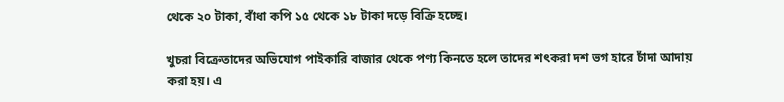থেকে ২০ টাকা, বাঁধা কপি ১৫ থেকে ১৮ টাকা দড়ে বিক্রি হচ্ছে।

খুচরা বিক্রেতাদের অভিযোগ পাইকারি বাজার থেকে পণ্য কিনতে হলে তাদের শৎকরা দশ ভগ হারে চাঁদা আদায় করা হয়। এ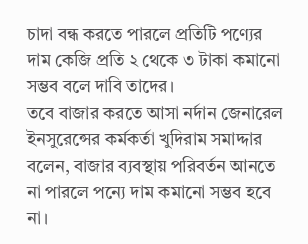চাদা বন্ধ করতে পারলে প্রতিটি পণ্যের দাম কেজি প্রতি ২ থেকে ৩ টাকা কমানো সম্ভব বলে দাবি তাদের।
তবে বাজার করতে আসা নর্দান জেনারেল ইনসুরেন্সের কর্মকর্তা খুদিরাম সমাদ্দার বলেন, বাজার ব্যবস্থায় পরিবর্তন আনতে না পারলে পন্যে দাম কমানো সম্ভব হবে না।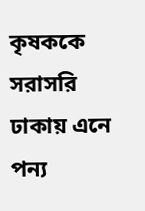কৃষককে সরাসরি ঢাকায় এনে পন্য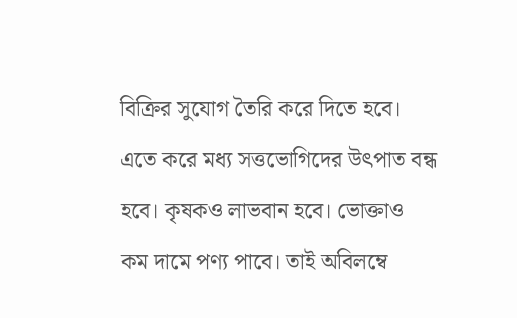বিক্রির সুযোগ তৈরি করে দিতে হবে। এতে করে মধ্য সত্তভোগিদের উৎপাত বন্ধ হবে। কৃষকও লাভবান হবে। ভোক্তাও কম দামে পণ্য পাবে। তাই অবিলম্বে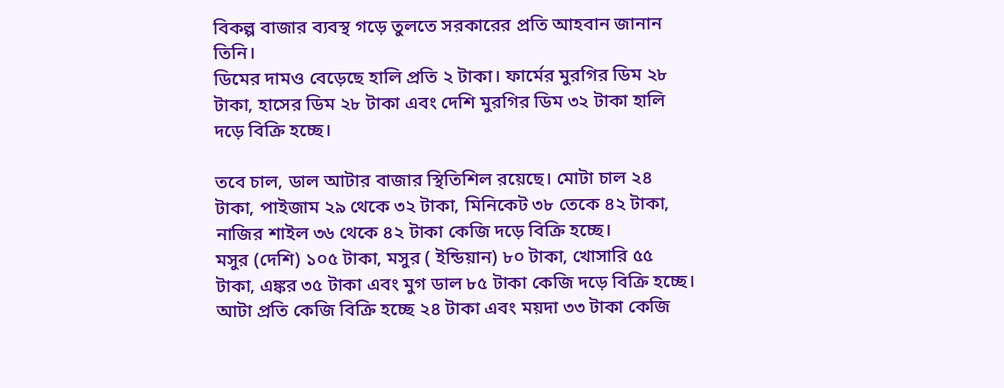বিকল্প বাজার ব্যবস্থ গড়ে তুলতে সরকারের প্রতি আহবান জানান তিনি।
ডিমের দামও বেড়েছে হালি প্রতি ২ টাকা। ফার্মের মুরগির ডিম ২৮ টাকা, হাসের ডিম ২৮ টাকা এবং দেশি মুরগির ডিম ৩২ টাকা হালি দড়ে বিক্রি হচ্ছে।

তবে চাল, ডাল আটার বাজার স্থিতিশিল রয়েছে। মোটা চাল ২৪ টাকা, পাইজাম ২৯ থেকে ৩২ টাকা, মিনিকেট ৩৮ তেকে ৪২ টাকা, নাজির শাইল ৩৬ থেকে ৪২ টাকা কেজি দড়ে বিক্রি হচ্ছে।
মসুর (দেশি) ১০৫ টাকা, মসুর ( ইন্ডিয়ান) ৮০ টাকা, খোসারি ৫৫ টাকা, এঙ্কর ৩৫ টাকা এবং মুগ ডাল ৮৫ টাকা কেজি দড়ে বিক্রি হচ্ছে। আটা প্রতি কেজি বিক্রি হচ্ছে ২৪ টাকা এবং ময়দা ৩৩ টাকা কেজি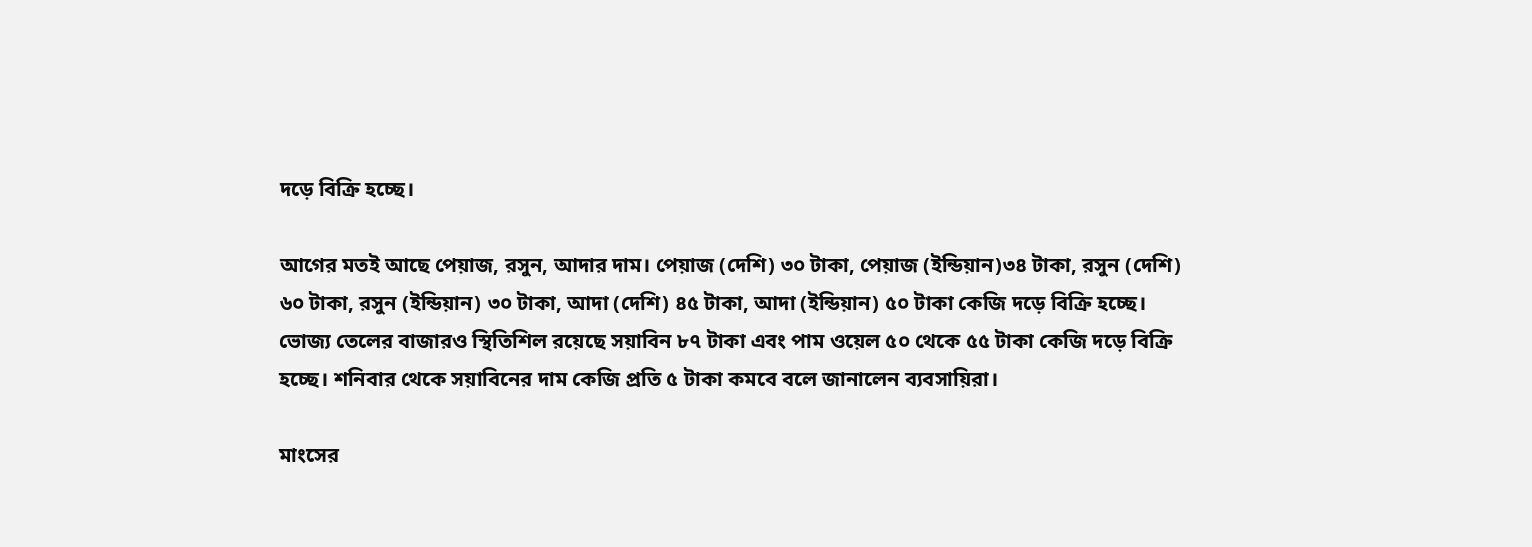দড়ে বিক্রি হচ্ছে।

আগের মতই আছে পেয়াজ, রসুন, আদার দাম। পেয়াজ (দেশি) ৩০ টাকা, পেয়াজ (ইন্ডিয়ান)৩৪ টাকা, রসুন (দেশি) ৬০ টাকা, রসুন (ইন্ডিয়ান) ৩০ টাকা, আদা (দেশি) ৪৫ টাকা, আদা (ইন্ডিয়ান) ৫০ টাকা কেজি দড়ে বিক্রি হচ্ছে।
ভোজ্য তেলের বাজারও স্থিতিশিল রয়েছে সয়াবিন ৮৭ টাকা এবং পাম ওয়েল ৫০ থেকে ৫৫ টাকা কেজি দড়ে বিক্রি হচ্ছে। শনিবার থেকে সয়াবিনের দাম কেজি প্রতি ৫ টাকা কমবে বলে জানালেন ব্যবসায়িরা।

মাংসের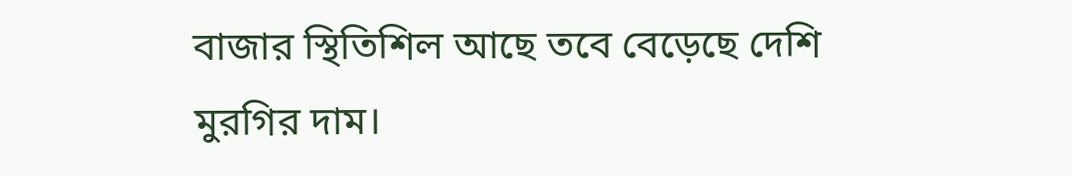বাজার স্থিতিশিল আছে তবে বেড়েছে দেশি মুরগির দাম।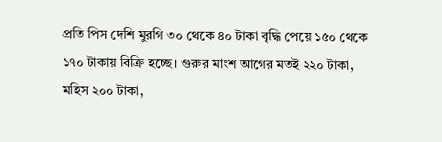প্রতি পিস দেশি মুরগি ৩০ থেকে ৪০ টাকা বৃদ্ধি পেয়ে ১৫০ থেকে ১৭০ টাকায় বিক্রি হচ্ছে। গুরুর মাংশ আগের মতই ২২০ টাকা, মহিস ২০০ টাকা,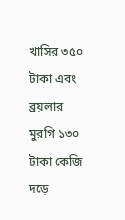খাসির ৩৫০ টাকা এবং ব্রয়লার মুরগি ১৩০ টাকা কেজি দড়ে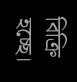বিক্রি হচ্ছে।